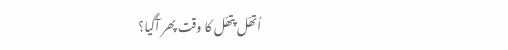اُتھّل پتھّل کا وقت پھر آگیا؟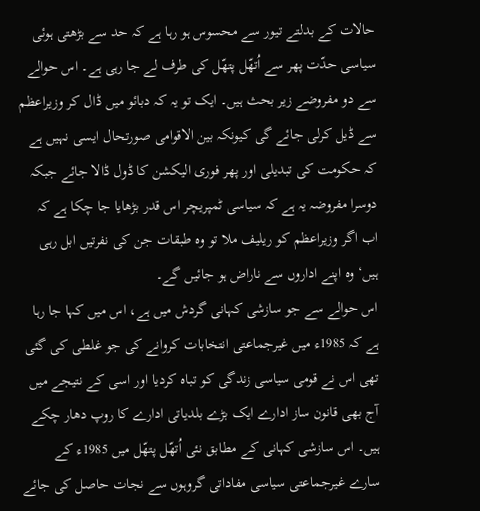حالات کے بدلتے تیور سے محسوس ہو رہا ہے کہ حد سے بڑھتی ہوئی سیاسی حدّت پھر سے اُتھّل پتھّل کی طرف لے جا رہی ہے۔ اس حوالے سے دو مفروضے زیر بحث ہیں۔ ایک تو یہ کہ دبائو میں ڈال کر وزیراعظم سے ڈیل کرلی جائے گی کیونکہ بین الاقوامی صورتحال ایسی نہیں ہے کہ حکومت کی تبدیلی اور پھر فوری الیکشن کا ڈول ڈالا جائے جبکہ دوسرا مفروضہ یہ ہے کہ سیاسی ٹمپریچر اس قدر بڑھایا جا چکا ہے کہ اب اگر وزیراعظم کو ریلیف ملا تو وہ طبقات جن کی نفرتیں ابل رہی ہیں‘ وہ اپنے اداروں سے ناراض ہو جائیں گے۔
اس حوالے سے جو سازشی کہانی گردش میں ہے، اس میں کہا جا رہا ہے کہ 1985ء میں غیرجماعتی انتخابات کروانے کی جو غلطی کی گئی تھی اس نے قومی سیاسی زندگی کو تباہ کردیا اور اسی کے نتیجے میں آج بھی قانون ساز ادارے ایک بڑے بلدیاتی ادارے کا روپ دھار چکے ہیں۔ اس سازشی کہانی کے مطابق نئی اُتھّل پتھّل میں 1985ء کے سارے غیرجماعتی سیاسی مفاداتی گروہوں سے نجات حاصل کی جائے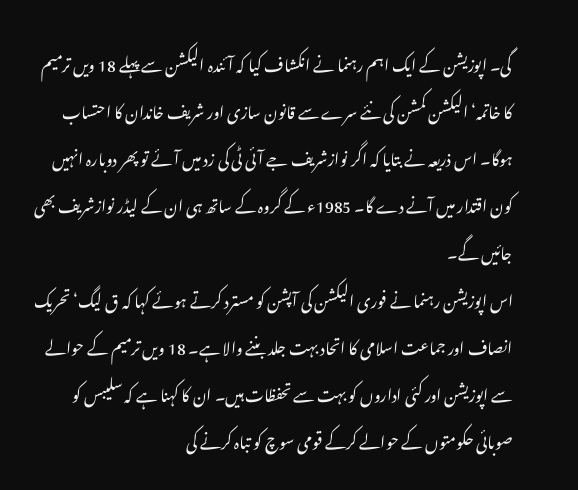گی۔ اپوزیشن کے ایک اہم رہنما نے انکشاف کیا کہ آئندہ الیکشن سے پہلے 18 ویں ترمیم کا خاتمہ‘ الیکشن کمشن کی نئے سرے سے قانون سازی اور شریف خاندان کا احتساب ہوگا۔ اس ذریعہ نے بتایا کہ اگر نوازشریف جے آئی ٹی کی زد میں آئے تو پھر دوبارہ انہیں کون اقتدار میں آنے دے گا۔ 1985ء کے گروہ کے ساتھ ہی ان کے لیڈر نوازشریف بھی جائیں گے۔
اس اپوزیشن رہنما نے فوری الیکشن کی آپشن کو مسترد کرتے ہوئے کہا کہ ق لیگ‘ تحریک انصاف اور جماعت اسلامی کا اتحاد بہت جلد بننے والا ہے۔ 18 ویں ترمیم کے حوالے سے اپوزیشن اور کئی اداروں کو بہت سے تحفظات ہیں۔ ان کا کہنا ہے کہ سلیبس کو صوبائی حکومتوں کے حوالے کرکے قومی سوچ کو تباہ کرنے کی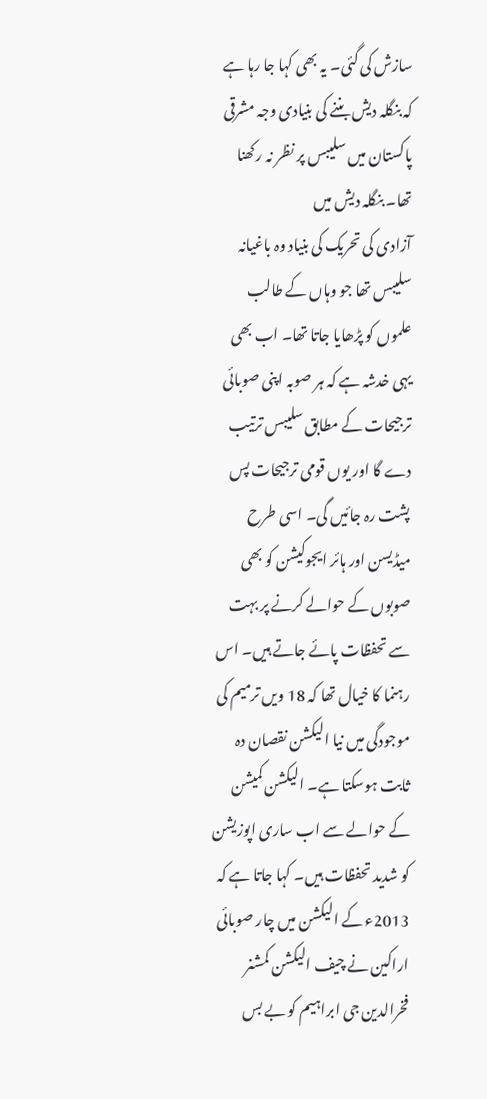سازش کی گئی۔ یہ بھی کہا جا رہا ہے کہ بنگلہ دیش بننے کی بنیادی وجہ مشرقی پاکستان میں سلیبس پر نظر نہ رکھنا تھا۔ بنگلہ دیش میں
آزادی کی تحریک کی بنیاد وہ باغیانہ سلیبس تھا جو وہاں کے طالب علموں کو پڑھایا جاتا تھا۔ اب بھی یہی خدشہ ہے کہ ہر صوبہ اپنی صوبائی ترجیحات کے مطابق سلیبس ترتیب دے گا اور یوں قومی ترجیحات پس پشت رہ جائیں گی۔ اسی طرح میڈیسن اور ہائر ایجوکیشن کو بھی صوبوں کے حوالے کرنے پر بہت سے تحفظات پائے جاتے ہیں۔ اس رہنما کا خیال تھا کہ 18 ویں ترمیم کی موجودگی میں نیا الیکشن نقصان دہ ثابت ہوسکتا ہے۔ الیکشن کمیشن کے حوالے سے اب ساری اپوزیشن کو شدید تحفظات ہیں۔ کہا جاتا ہے کہ 2013ء کے الیکشن میں چار صوبائی اراکین نے چیف الیکشن کمشنر فخرالدین جی ابراہیم کو بے بس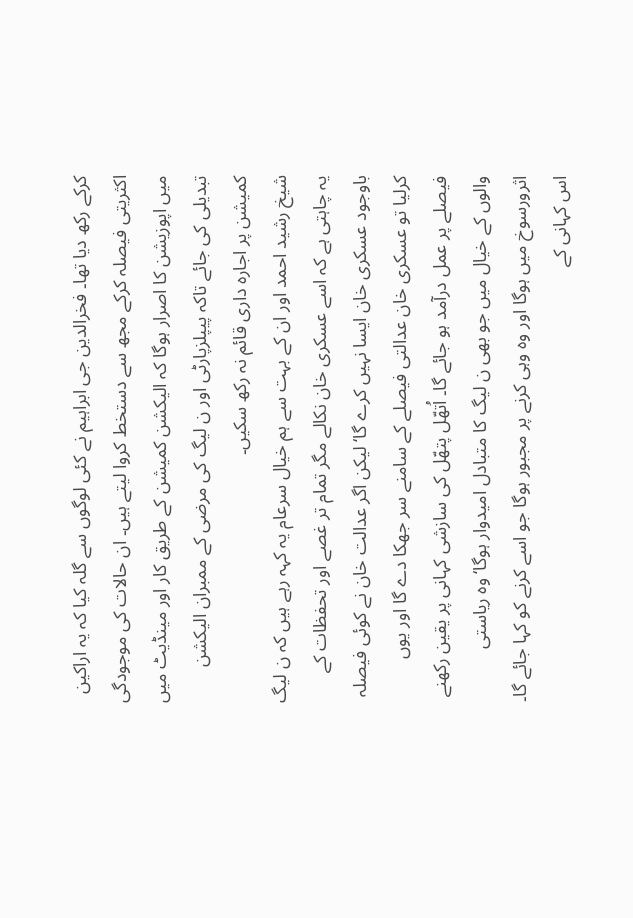کرکے رکھ دیا تھا۔ فخرالدین جی ابراہیم نے کئی لوگوں سے گلہ کیا کہ یہ اراکین اکثریتی فیصلہ کرکے مجھ سے دستخط کروا لیتے ہیں۔ ان حالات کی موجودگی میں اپوزیشن کا اصرار ہوگا کہ الیکشن کمیشن کے طریق کار اور مینڈیٹ میں تبدیلی کی جائے تاکہ پیپلزپارٹی اور ن لیگ کی مرضی کے ممبران الیکشن کمیشن پر اجارہ داری قائم نہ رکھ سکیں۔
شیخ رشید احمد اور ان کے بہت سے ہم خیال سرعام یہ کہہ رہے ہیں کہ ن لیگ یہ چاہتی ہے کہ اسے عسکری خان نکالے مگر تمام تر غصے اور تحفظات کے باوجود عسکری خان ایسا نہیں کرے گا‘ لیکن اگر عدالت خان نے کوئی فیصلہ کرلیا تو عسکری خان عدالتی فیصلے کے سامنے سر جھکا دے گا اور یوں فیصلے پر عمل درآمد ہو جائے گا۔ اُتھّل پتھّل کی سازشی کہانی پر یقین رکھنے والوں کے خیال میں جو بھی ن لیگ کا متبادل امیدوار ہوگا‘ وہ ریاستی اثرورسوخ میں ہوگا اور وہ وہی کرنے پر مجبور ہوگا جو اسے کرنے کو کہا جائے گا۔ اس کہانی کے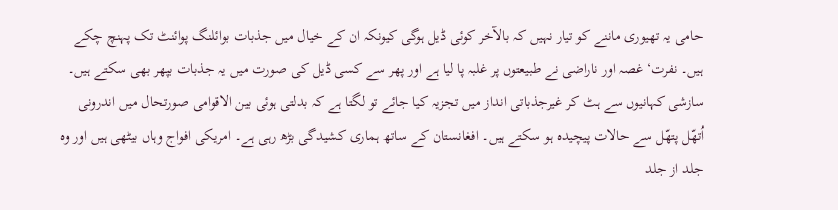حامی یہ تھیوری ماننے کو تیار نہیں کہ بالآخر کوئی ڈیل ہوگی کیونکہ ان کے خیال میں جذبات بوائلنگ پوائنٹ تک پہنچ چکے ہیں۔ نفرت‘ غصہ اور ناراضی نے طبیعتوں پر غلبہ پا لیا ہے اور پھر سے کسی ڈیل کی صورت میں یہ جذبات بپھر بھی سکتے ہیں۔
سازشی کہانیوں سے ہٹ کر غیرجذباتی انداز میں تجزیہ کیا جائے تو لگتا ہے کہ بدلتی ہوئی بین الاقوامی صورتحال میں اندرونی اُتھّل پتھّل سے حالات پیچیدہ ہو سکتے ہیں۔ افغانستان کے ساتھ ہماری کشیدگی بڑھ رہی ہے۔ امریکی افواج وہاں بیٹھی ہیں اور وہ جلد از جلد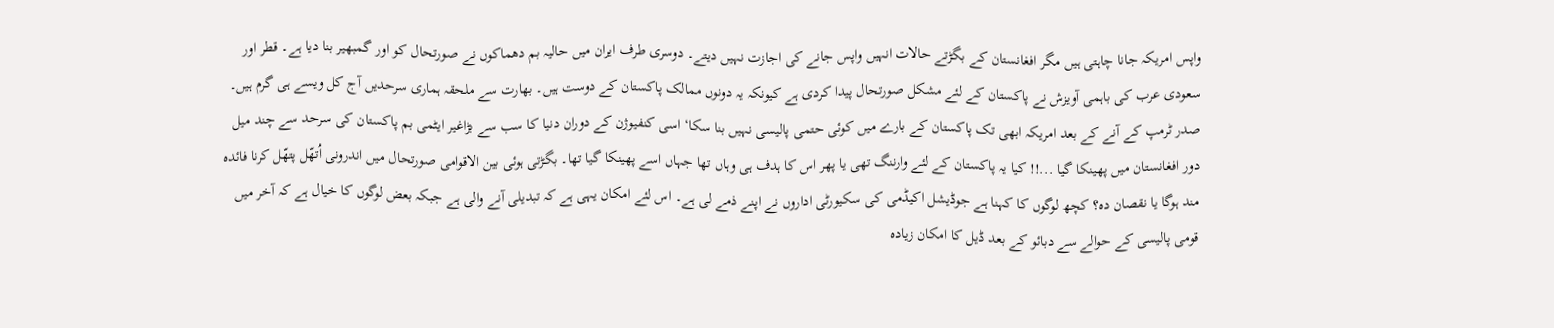واپس امریکہ جانا چاہتی ہیں مگر افغانستان کے بگڑتے حالات انہیں واپس جانے کی اجازت نہیں دیتے۔ دوسری طرف ایران میں حالیہ بم دھماکوں نے صورتحال کو اور گمبھیر بنا دیا ہے۔ قطر اور سعودی عرب کی باہمی آویزش نے پاکستان کے لئے مشکل صورتحال پیدا کردی ہے کیونکہ یہ دونوں ممالک پاکستان کے دوست ہیں۔ بھارت سے ملحقہ ہماری سرحدیں آج کل ویسے ہی گرم ہیں۔ صدر ٹرمپ کے آنے کے بعد امریکہ ابھی تک پاکستان کے بارے میں کوئی حتمی پالیسی نہیں بنا سکا‘ اسی کنفیوژن کے دوران دنیا کا سب سے بڑاغیر ایٹمی بم پاکستان کی سرحد سے چند میل دور افغانستان میں پھینکا گیا ...!! کیا یہ پاکستان کے لئے وارننگ تھی یا پھر اس کا ہدف ہی وہاں تھا جہاں اسے پھینکا گیا تھا۔ بگڑتی ہوئی بین الاقوامی صورتحال میں اندرونی اُتھّل پتھّل کرنا فائدہ مند ہوگا یا نقصان دہ؟ کچھ لوگوں کا کہنا ہے جوڈیشل اکیڈمی کی سکیورٹی اداروں نے اپنے ذمے لی ہے۔ اس لئے امکان یہی ہے کہ تبدیلی آنے والی ہے جبکہ بعض لوگوں کا خیال ہے کہ آخر میں قومی پالیسی کے حوالے سے دبائو کے بعد ڈیل کا امکان زیادہ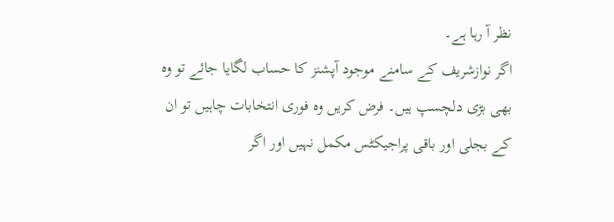نظر آ رہا ہے۔
اگر نوازشریف کے سامنے موجود آپشنز کا حساب لگایا جائے تو وہ بھی بڑی دلچسپ ہیں۔ فرض کریں وہ فوری انتخابات چاہیں تو ان کے بجلی اور باقی پراجیکٹس مکمل نہیں اور اگر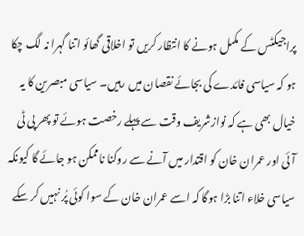پراجیکٹس کے مکمل ہونے کا انتظار کریں تو اخلاقی گھائو اتنا گہرا نہ لگ چکا ہو کہ سیاسی فائدے کی بجائے نقصان میں رہیں۔ سیاسی مبصرین کا یہ خیال بھی ہے کہ نوازشریف وقت سے پہلے رخصت ہوئے تو پھر پی ٹی آئی اور عمران خان کو اقتدار میں آنے سے روکنا ناممکن ہو جائے گا کیونکہ سیاسی خلاء اتنا بڑا ہوگا کہ اسے عمران خان کے سوا کوئی پُر نہیں کر سکے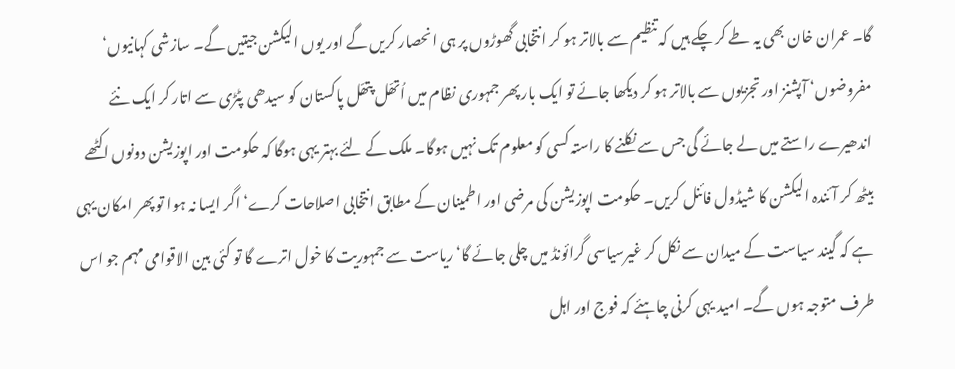گا۔ عمران خان بھی یہ طے کر چکے ہیں کہ تنظیم سے بالاتر ہو کر انتخابی گھوڑوں پر ہی انحصار کریں گے اور یوں الیکشن جیتیں گے۔ سازشی کہانیوں‘ مفروضوں‘ آپشنز اور تجزیوں سے بالاتر ہو کر دیکھا جائے تو ایک بار پھر جمہوری نظام میں اُتھّل پتھّل پاکستان کو سیدھی پٹڑی سے اتار کر ایک نئے اندھیرے راستے میں لے جائے گی جس سے نکلنے کا راستہ کسی کو معلوم تک نہیں ہوگا۔ ملک کے لئے بہتر یہی ہوگا کہ حکومت اور اپوزیشن دونوں اکٹھے بیٹھ کر آئندہ الیکشن کا شیڈول فائنل کریں۔ حکومت اپوزیشن کی مرضی اور اطمینان کے مطابق انتخابی اصلاحات کرے‘ اگر ایسا نہ ہوا تو پھر امکان یہی ہے کہ گیند سیاست کے میدان سے نکل کر غیرسیاسی گرائونڈ میں چلی جائے گا‘ ریاست سے جمہوریت کا خول اترے گا تو کئی بین الاقوامی مہم جو اس طرف متوجہ ہوں گے۔ امید یہی کرنی چاہئے کہ فوج اور اہل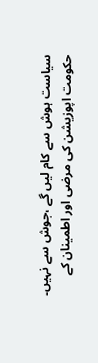سیاست ہوش سے کام لیں گے ،جوش سے نہیں۔
حکومت اپوزیشن کی مرضی اور اطمینان کے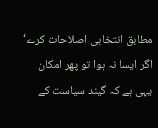مطابق انتخابی اصلاحات کرے‘ اگر ایسا نہ ہوا تو پھر امکان یہی ہے کہ گیند سیاست کے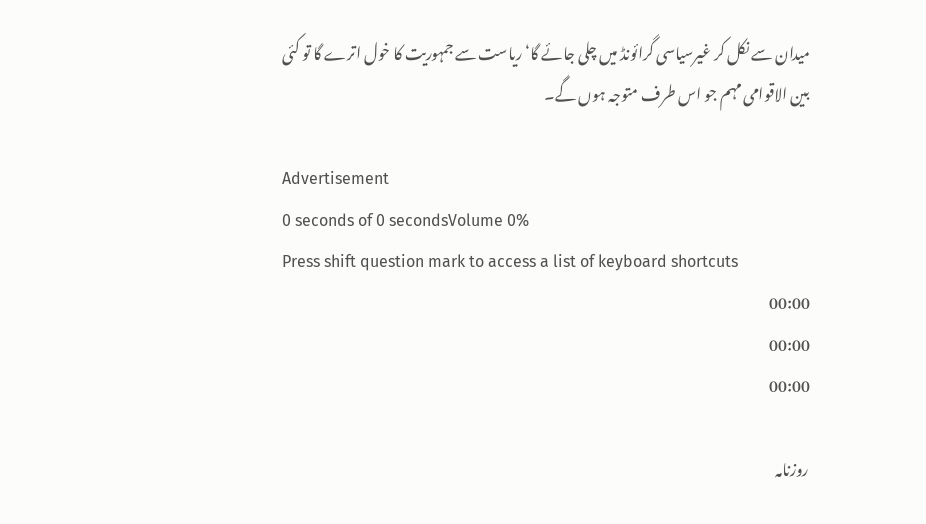میدان سے نکل کر غیرسیاسی گرائونڈ میں چلی جائے گا‘ ریاست سے جمہوریت کا خول اترے گا تو کئی بین الاقوامی مہم جو اس طرف متوجہ ہوں گے۔

Advertisement
0 seconds of 0 secondsVolume 0%
Press shift question mark to access a list of keyboard shortcuts
00:00
00:00
00:00

روزنامہ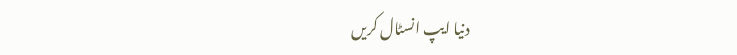دنیا ایپ انسٹال کریں